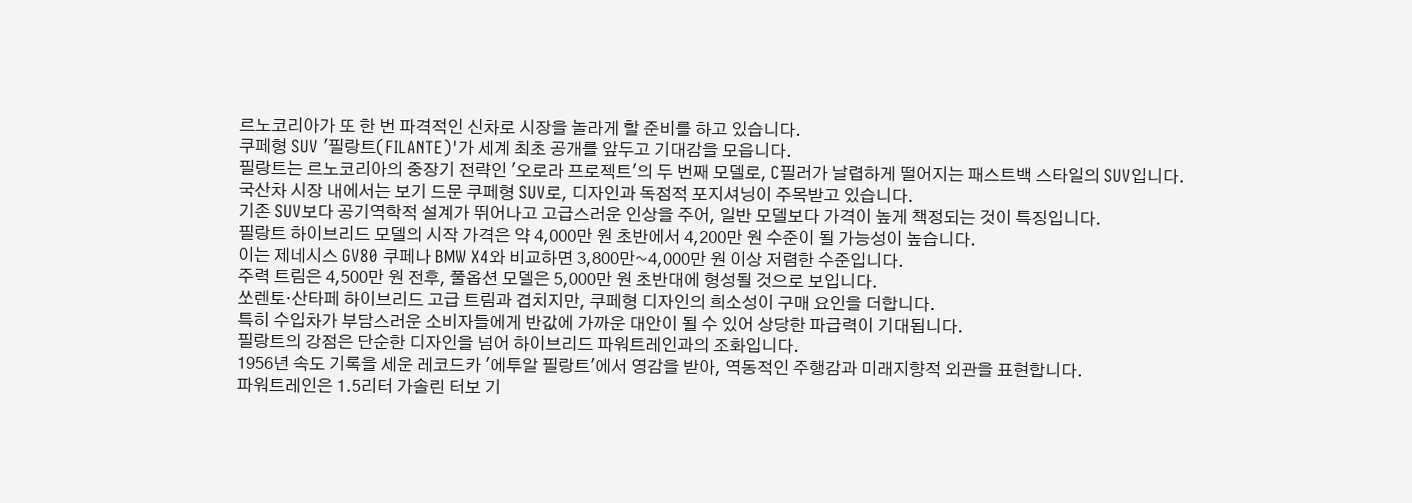르노코리아가 또 한 번 파격적인 신차로 시장을 놀라게 할 준비를 하고 있습니다.
쿠페형 SUV '필랑트(FILANTE)'가 세계 최초 공개를 앞두고 기대감을 모읍니다.
필랑트는 르노코리아의 중장기 전략인 '오로라 프로젝트'의 두 번째 모델로, C필러가 날렵하게 떨어지는 패스트백 스타일의 SUV입니다.
국산차 시장 내에서는 보기 드문 쿠페형 SUV로, 디자인과 독점적 포지셔닝이 주목받고 있습니다.
기존 SUV보다 공기역학적 설계가 뛰어나고 고급스러운 인상을 주어, 일반 모델보다 가격이 높게 책정되는 것이 특징입니다.
필랑트 하이브리드 모델의 시작 가격은 약 4,000만 원 초반에서 4,200만 원 수준이 될 가능성이 높습니다.
이는 제네시스 GV80 쿠페나 BMW X4와 비교하면 3,800만~4,000만 원 이상 저렴한 수준입니다.
주력 트림은 4,500만 원 전후, 풀옵션 모델은 5,000만 원 초반대에 형성될 것으로 보입니다.
쏘렌토·산타페 하이브리드 고급 트림과 겹치지만, 쿠페형 디자인의 희소성이 구매 요인을 더합니다.
특히 수입차가 부담스러운 소비자들에게 반값에 가까운 대안이 될 수 있어 상당한 파급력이 기대됩니다.
필랑트의 강점은 단순한 디자인을 넘어 하이브리드 파워트레인과의 조화입니다.
1956년 속도 기록을 세운 레코드카 '에투알 필랑트'에서 영감을 받아, 역동적인 주행감과 미래지향적 외관을 표현합니다.
파워트레인은 1.5리터 가솔린 터보 기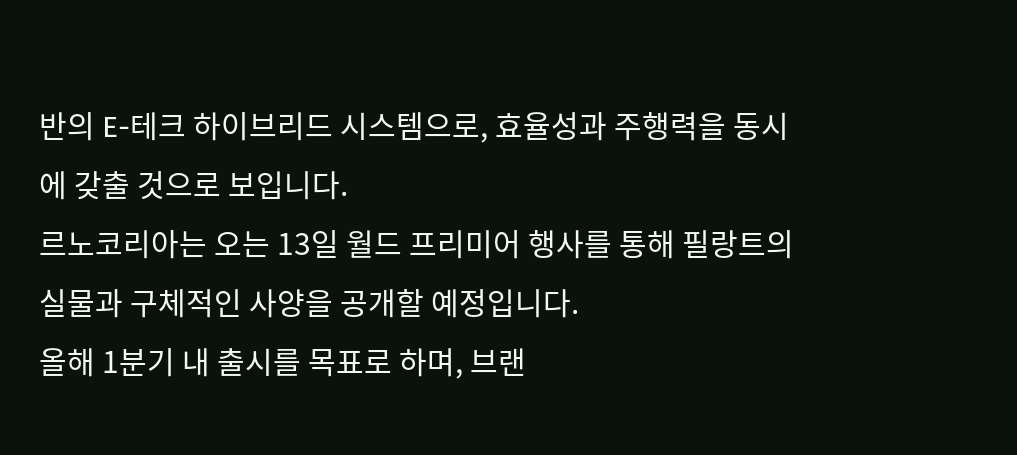반의 E-테크 하이브리드 시스템으로, 효율성과 주행력을 동시에 갖출 것으로 보입니다.
르노코리아는 오는 13일 월드 프리미어 행사를 통해 필랑트의 실물과 구체적인 사양을 공개할 예정입니다.
올해 1분기 내 출시를 목표로 하며, 브랜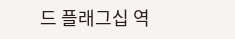드 플래그십 역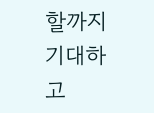할까지 기대하고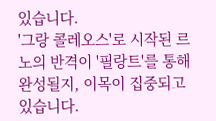있습니다.
'그랑 콜레오스'로 시작된 르노의 반격이 '필랑트'를 통해 완성될지, 이목이 집중되고 있습니다.